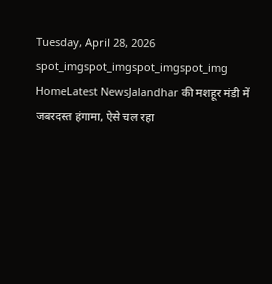Tuesday, April 28, 2026
spot_imgspot_imgspot_imgspot_img
HomeLatest NewsJalandhar की मशहूर मंडी में जबरदस्त हंगामा, ऐसे चल रहा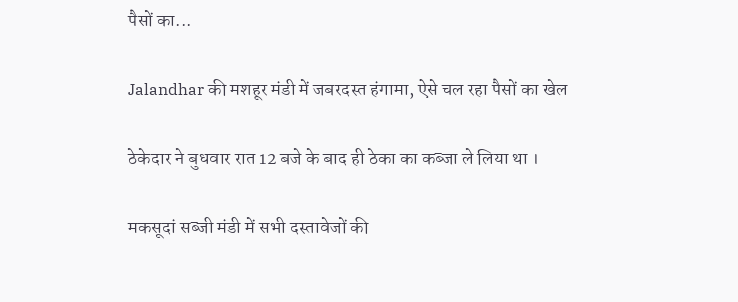पैसों का...

Jalandhar की मशहूर मंडी में जबरदस्त हंगामा, ऐसे चल रहा पैसों का खेल

ठेकेदार ने बुधवार रात 12 बजे के बाद ही ठेका का कब्जा ले लिया था ।

मकसूदां सब्जी मंडी में सभी दस्तावेजों की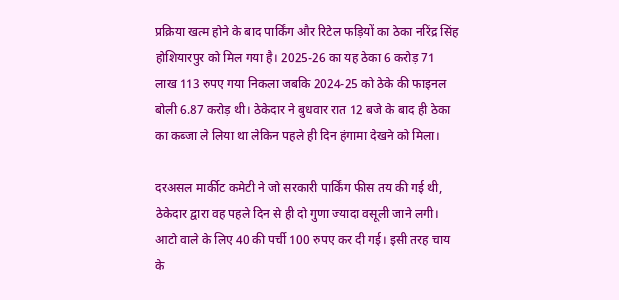प्रक्रिया खत्म होने के बाद पार्किंग और रिटेल फड़ियों का ठेका नरिंद्र सिंह होशियारपुर को मिल गया है। 2025-26 का यह ठेका 6 करोड़ 71 लाख 113 रुपए गया निकला जबकि 2024-25 को ठेके की फाइनल बोली 6.87 करोड़ थी। ठेकेदार ने बुधवार रात 12 बजे के बाद ही ठेका का कब्जा ले लिया था लेकिन पहले ही दिन हंगामा देखने को मिला।

दरअसल मार्कीट कमेटी ने जो सरकारी पार्किंग फीस तय की गई थी, ठेकेदार द्वारा वह पहले दिन से ही दो गुणा ज्यादा वसूली जाने लगी। आटो वाले के लिए 40 की पर्ची 100 रुपए कर दी गई। इसी तरह चाय के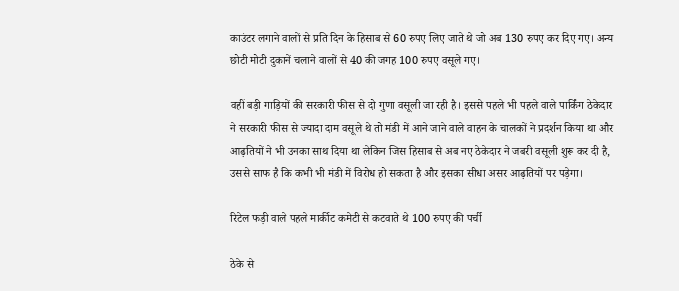काउंटर लगाने वालों से प्रति दिन के हिसाब से 60 रुपए लिए जाते थे जो अब 130 रुपए कर दिए गए। अन्य छोटी मोटी दुकानें चलाने वालों से 40 की जगह 100 रुपए वसूले गए।

वहीं बड़ी गाड़ियों की सरकारी फीस से दो गुणा वसूली जा रही है। इससे पहले भी पहले वाले पार्किंग ठेकेदार ने सरकारी फीस से ज्यादा दाम वसूले थे तो मंडी में आने जाने वाले वाहन के चालकों ने प्रदर्शन किया था और आढ़तियों ने भी उनका साथ दिया था लेकिन जिस हिसाब से अब नए ठेकेदार ने जबरी वसूली शुरू कर दी है, उससे साफ है कि कभी भी मंडी में विरोध हो सकता है और इसका सीधा असर आढ़तियों पर पड़ेगा।

रिटेल फड़ी वाले पहले मार्कीट कमेटी से कटवाते थे 100 रुपए की पर्ची

ठेके से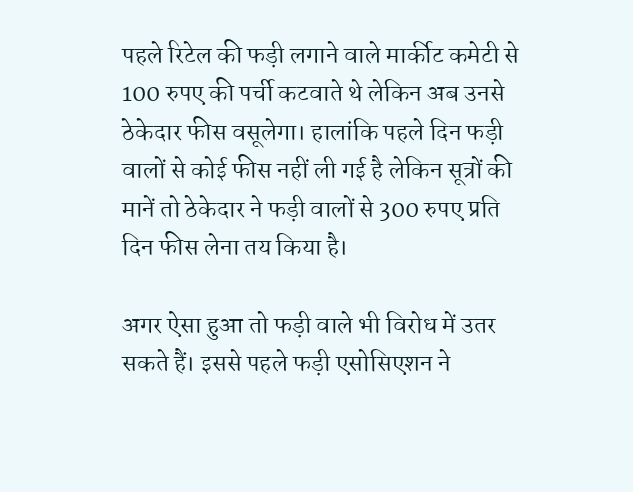पहले रिटेल की फड़ी लगाने वाले मार्कीट कमेटी से 100 रुपए की पर्ची कटवाते थे लेकिन अब उनसे ठेकेदार फीस वसूलेगा। हालांकि पहले दिन फड़ी वालों से कोई फीस नहीं ली गई है लेकिन सूत्रों की मानें तो ठेकेदार ने फड़ी वालों से 300 रुपए प्रति दिन फीस लेना तय किया है।

अगर ऐसा हुआ तो फड़ी वाले भी विरोध में उतर सकते हैं। इससे पहले फड़ी एसोसिएशन ने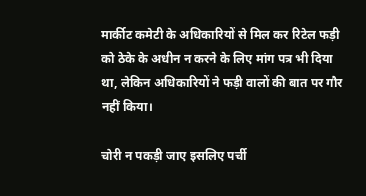मार्कीट कमेटी के अधिकारियों से मिल कर रिटेल फड़ी को ठेके के अधीन न करने के लिए मांग पत्र भी दिया था, लेकिन अधिकारियों ने फड़ी वालों की बात पर गौर नहीं किया।

चोरी न पकड़ी जाए इसलिए पर्ची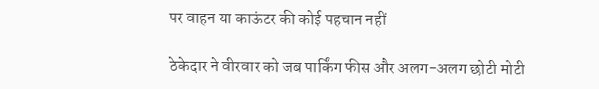पर वाहन या काऊंटर की कोई पहचान नहीं

ठेकेदार ने वीरवार को जब पार्किंग फीस और अलग-अलग छोटी मोटी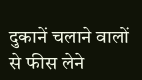दुकानें चलाने वालों से फीस लेने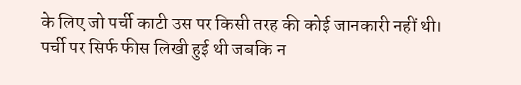के लिए जो पर्ची काटी उस पर किसी तरह की कोई जानकारी नहीं थी। पर्ची पर सिर्फ फीस लिखी हुई थी जबकि न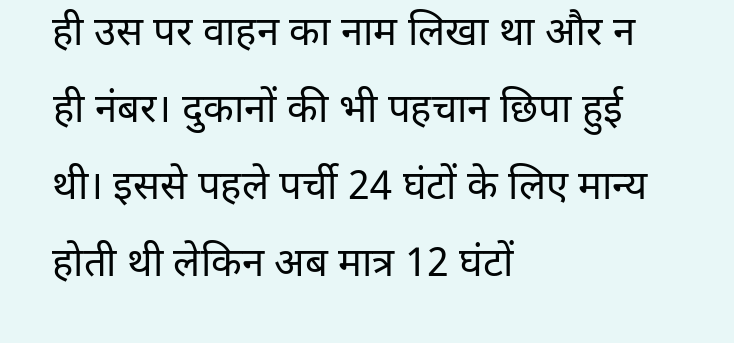ही उस पर वाहन का नाम लिखा था और न ही नंबर। दुकानों की भी पहचान छिपा हुई थी। इससे पहले पर्ची 24 घंटों के लिए मान्य होती थी लेकिन अब मात्र 12 घंटों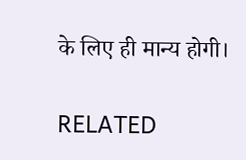के लिए ही मान्य होगी।

RELATED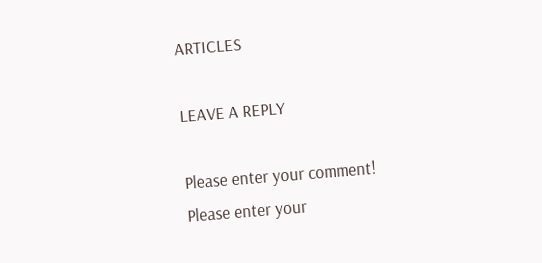ARTICLES

LEAVE A REPLY

Please enter your comment!
Please enter your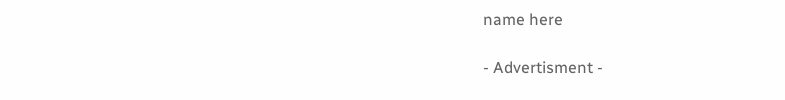name here

- Advertisment -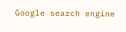Google search engine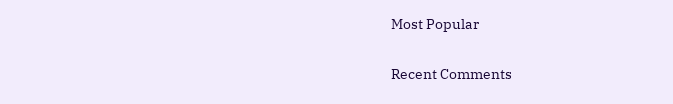Most Popular

Recent Comments